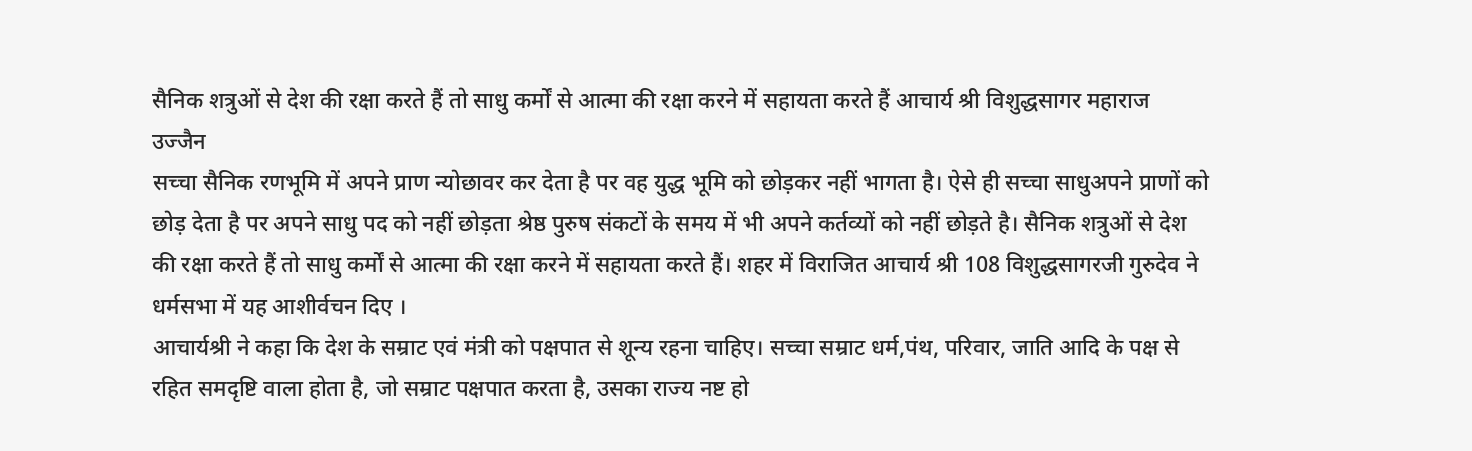सैनिक शत्रुओं से देश की रक्षा करते हैं तो साधु कर्मों से आत्मा की रक्षा करने में सहायता करते हैं आचार्य श्री विशुद्धसागर महाराज
उज्जैन
सच्चा सैनिक रणभूमि में अपने प्राण न्योछावर कर देता है पर वह युद्ध भूमि को छोड़कर नहीं भागता है। ऐसे ही सच्चा साधुअपने प्राणों को छोड़ देता है पर अपने साधु पद को नहीं छोड़ता श्रेष्ठ पुरुष संकटों के समय में भी अपने कर्तव्यों को नहीं छोड़ते है। सैनिक शत्रुओं से देश की रक्षा करते हैं तो साधु कर्मों से आत्मा की रक्षा करने में सहायता करते हैं। शहर में विराजित आचार्य श्री 108 विशुद्धसागरजी गुरुदेव ने धर्मसभा में यह आशीर्वचन दिए ।
आचार्यश्री ने कहा कि देश के सम्राट एवं मंत्री को पक्षपात से शून्य रहना चाहिए। सच्चा सम्राट धर्म,पंथ, परिवार, जाति आदि के पक्ष से रहित समदृष्टि वाला होता है, जो सम्राट पक्षपात करता है, उसका राज्य नष्ट हो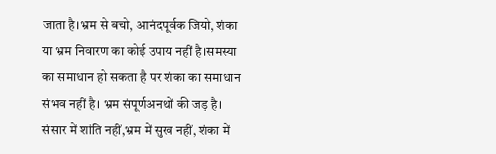जाता है।भ्रम से बचो, आनंदपूर्वक जियो, शंका या भ्रम निवारण का कोई उपाय नहीं है।समस्या का समाधान हो सकता है पर शंका का समाधान संभव नहीं है। भ्रम संपूर्णअनथों की जड़ है। संसार में शांति नहीं,भ्रम में सुख नहीं, शंका में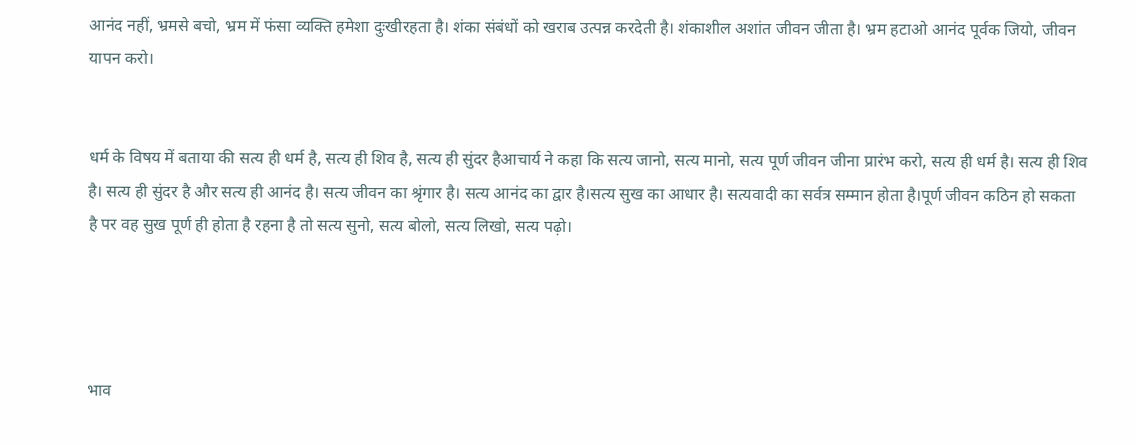आनंद नहीं, भ्रमसे बचो, भ्रम में फंसा व्यक्ति हमेशा दुःखीरहता है। शंका संबंधों को खराब उत्पन्न करदेती है। शंकाशील अशांत जीवन जीता है। भ्रम हटाओ आनंद पूर्वक जियो, जीवन यापन करो।


धर्म के विषय में बताया की सत्य ही धर्म है, सत्य ही शिव है, सत्य ही सुंदर हैआचार्य ने कहा कि सत्य जानो, सत्य मानो, सत्य पूर्ण जीवन जीना प्रारंभ करो, सत्य ही धर्म है। सत्य ही शिव है। सत्य ही सुंदर है और सत्य ही आनंद है। सत्य जीवन का श्रृंगार है। सत्य आनंद का द्वार है।सत्य सुख का आधार है। सत्यवादी का सर्वत्र सम्मान होता है।पूर्ण जीवन कठिन हो सकता है पर वह सुख पूर्ण ही होता है रहना है तो सत्य सुनो, सत्य बोलो, सत्य लिखो, सत्य पढ़ो।




भाव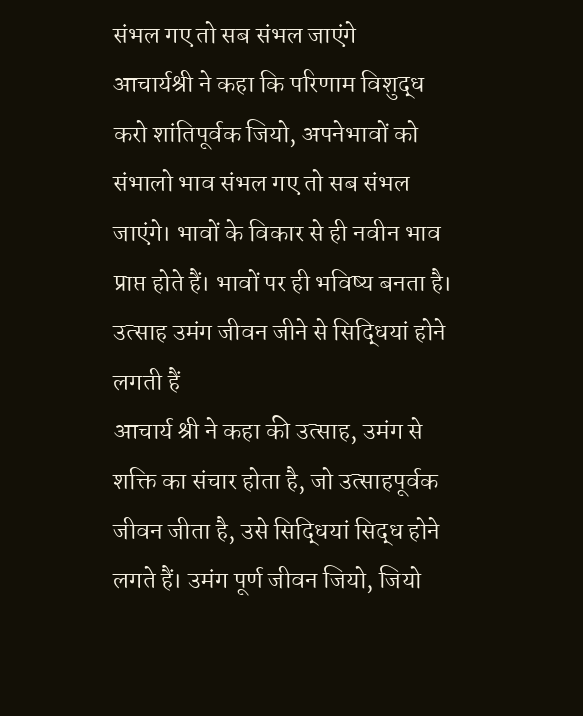संभल गए तो सब संभल जाएंगे
आचार्यश्री ने कहा कि परिणाम विशुद्ध करो शांतिपूर्वक जियो, अपनेभावों को संभालो भाव संभल गए तो सब संभल जाएंगे। भावों के विकार से ही नवीन भाव प्राप्त होते हैं। भावों पर ही भविष्य बनता है।
उत्साह उमंग जीवन जीने से सिद्धियां होने लगती हैं
आचार्य श्री ने कहा की उत्साह, उमंग से शक्ति का संचार होता है, जो उत्साहपूर्वक जीवन जीता है, उसे सिद्धियां सिद्ध होने लगते हैं। उमंग पूर्ण जीवन जियो, जियो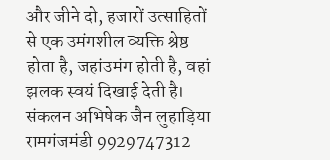और जीने दो, हजारों उत्साहितों से एक उमंगशील व्यक्ति श्रेष्ठ होता है, जहांउमंग होती है, वहां झलक स्वयं दिखाई देती है।
संकलन अभिषेक जैन लुहाड़िया रामगंजमंडी 9929747312